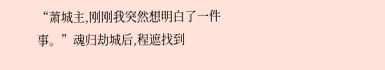“萧城主,刚刚我突然想明白了一件事。”魂归劫城后,程遮找到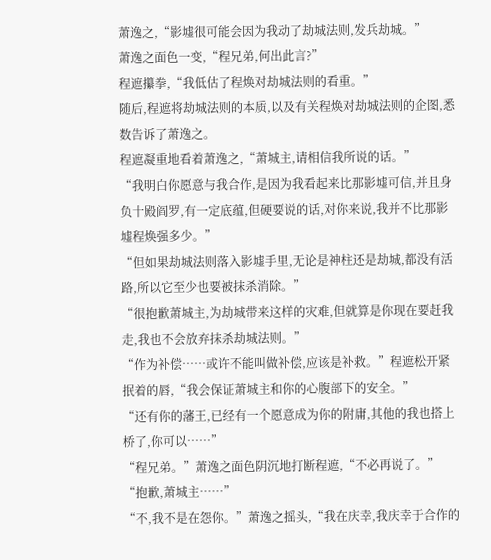萧逸之,“影墟很可能会因为我动了劫城法则,发兵劫城。”
萧逸之面色一变,“程兄弟,何出此言?”
程遮攥拳,“我低估了程焕对劫城法则的看重。”
随后,程遮将劫城法则的本质,以及有关程焕对劫城法则的企图,悉数告诉了萧逸之。
程遮凝重地看着萧逸之,“萧城主,请相信我所说的话。”
“我明白你愿意与我合作,是因为我看起来比那影墟可信,并且身负十殿阎罗,有一定底蕴,但硬要说的话,对你来说,我并不比那影墟程焕强多少。”
“但如果劫城法则落入影墟手里,无论是神柱还是劫城,都没有活路,所以它至少也要被抹杀消除。”
“很抱歉萧城主,为劫城带来这样的灾难,但就算是你现在要赶我走,我也不会放弃抹杀劫城法则。”
“作为补偿……或许不能叫做补偿,应该是补救。”程遮松开紧抿着的唇,“我会保证萧城主和你的心腹部下的安全。”
“还有你的藩王,已经有一个愿意成为你的附庸,其他的我也搭上桥了,你可以……”
“程兄弟。”萧逸之面色阴沉地打断程遮,“不必再说了。”
“抱歉,萧城主……”
“不,我不是在怨你。”萧逸之摇头,“我在庆幸,我庆幸于合作的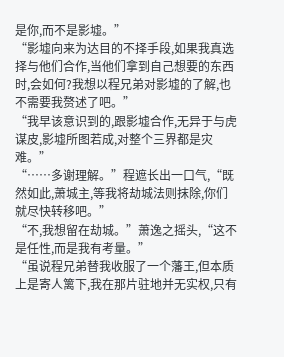是你,而不是影墟。”
“影墟向来为达目的不择手段,如果我真选择与他们合作,当他们拿到自己想要的东西时,会如何?我想以程兄弟对影墟的了解,也不需要我赘述了吧。”
“我早该意识到的,跟影墟合作,无异于与虎谋皮,影墟所图若成,对整个三界都是灾难。”
“……多谢理解。”程遮长出一口气,“既然如此,萧城主,等我将劫城法则抹除,你们就尽快转移吧。”
“不,我想留在劫城。”萧逸之摇头,“这不是任性,而是我有考量。”
“虽说程兄弟替我收服了一个藩王,但本质上是寄人篱下,我在那片驻地并无实权,只有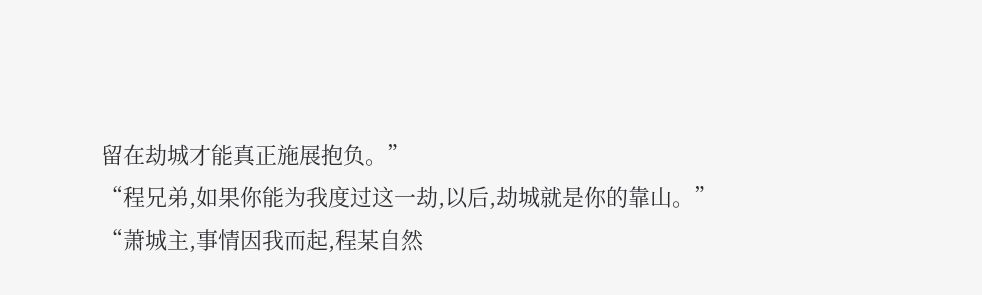留在劫城才能真正施展抱负。”
“程兄弟,如果你能为我度过这一劫,以后,劫城就是你的靠山。”
“萧城主,事情因我而起,程某自然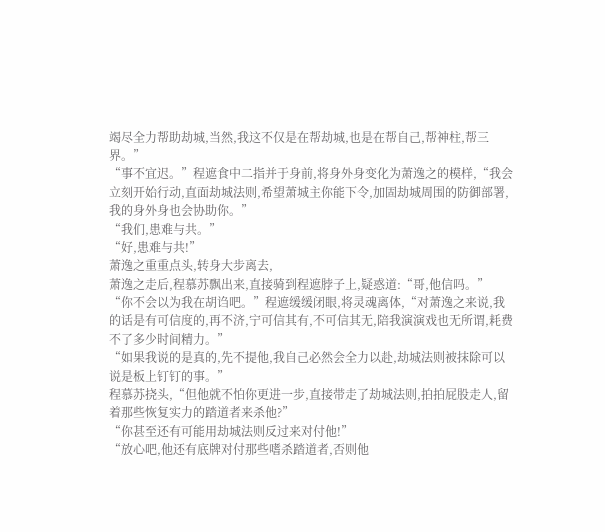竭尽全力帮助劫城,当然,我这不仅是在帮劫城,也是在帮自己,帮神柱,帮三界。”
“事不宜迟。”程遮食中二指并于身前,将身外身变化为萧逸之的模样,“我会立刻开始行动,直面劫城法则,希望萧城主你能下令,加固劫城周围的防御部署,我的身外身也会协助你。”
“我们,患难与共。”
“好,患难与共!”
萧逸之重重点头,转身大步离去,
萧逸之走后,程慕苏飘出来,直接骑到程遮脖子上,疑惑道:“哥,他信吗。”
“你不会以为我在胡诌吧。”程遮缓缓闭眼,将灵魂离体,“对萧逸之来说,我的话是有可信度的,再不济,宁可信其有,不可信其无,陪我演演戏也无所谓,耗费不了多少时间精力。”
“如果我说的是真的,先不提他,我自己必然会全力以赴,劫城法则被抹除可以说是板上钉钉的事。”
程慕苏挠头,“但他就不怕你更进一步,直接带走了劫城法则,拍拍屁股走人,留着那些恢复实力的踏道者来杀他?”
“你甚至还有可能用劫城法则反过来对付他!”
“放心吧,他还有底牌对付那些嗜杀踏道者,否则他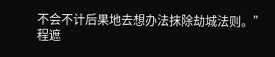不会不计后果地去想办法抹除劫城法则。”
程遮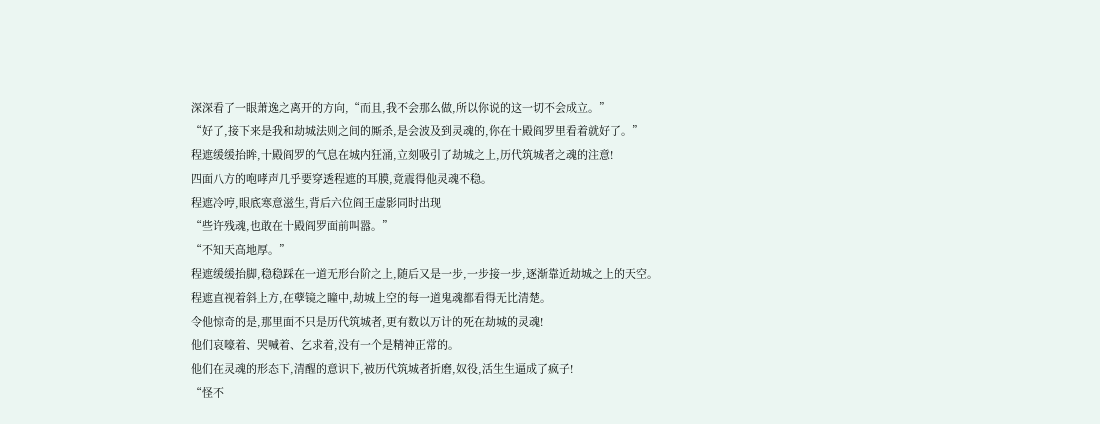深深看了一眼萧逸之离开的方向,“而且,我不会那么做,所以你说的这一切不会成立。”
“好了,接下来是我和劫城法则之间的厮杀,是会波及到灵魂的,你在十殿阎罗里看着就好了。”
程遮缓缓抬眸,十殿阎罗的气息在城内狂涌,立刻吸引了劫城之上,历代筑城者之魂的注意!
四面八方的咆哮声几乎要穿透程遮的耳膜,竟震得他灵魂不稳。
程遮冷哼,眼底寒意滋生,背后六位阎王虚影同时出现
“些许残魂,也敢在十殿阎罗面前叫嚣。”
“不知天高地厚。”
程遮缓缓抬脚,稳稳踩在一道无形台阶之上,随后又是一步,一步接一步,逐渐靠近劫城之上的天空。
程遮直视着斜上方,在孽镜之瞳中,劫城上空的每一道鬼魂都看得无比清楚。
令他惊奇的是,那里面不只是历代筑城者,更有数以万计的死在劫城的灵魂!
他们哀嚎着、哭喊着、乞求着,没有一个是精神正常的。
他们在灵魂的形态下,清醒的意识下,被历代筑城者折磨,奴役,活生生逼成了疯子!
“怪不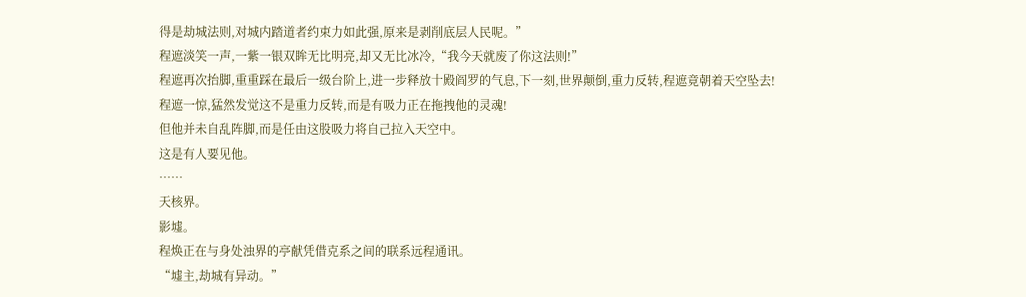得是劫城法则,对城内踏道者约束力如此强,原来是剥削底层人民呢。”
程遮淡笑一声,一紫一银双眸无比明亮,却又无比冰冷,“我今天就废了你这法则!”
程遮再次抬脚,重重踩在最后一级台阶上,进一步释放十殿阎罗的气息,下一刻,世界颠倒,重力反转,程遮竟朝着天空坠去!
程遮一惊,猛然发觉这不是重力反转,而是有吸力正在拖拽他的灵魂!
但他并未自乱阵脚,而是任由这股吸力将自己拉入天空中。
这是有人要见他。
……
天核界。
影墟。
程焕正在与身处浊界的亭献凭借克系之间的联系远程通讯。
“墟主,劫城有异动。”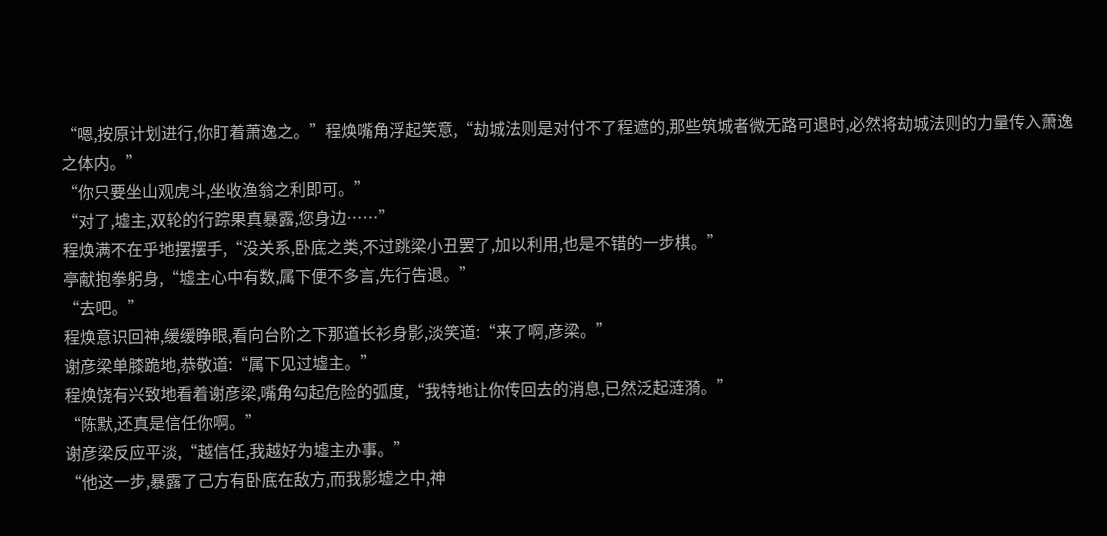“嗯,按原计划进行,你盯着萧逸之。”程焕嘴角浮起笑意,“劫城法则是对付不了程遮的,那些筑城者微无路可退时,必然将劫城法则的力量传入萧逸之体内。”
“你只要坐山观虎斗,坐收渔翁之利即可。”
“对了,墟主,双轮的行踪果真暴露,您身边……”
程焕满不在乎地摆摆手,“没关系,卧底之类,不过跳梁小丑罢了,加以利用,也是不错的一步棋。”
亭献抱拳躬身,“墟主心中有数,属下便不多言,先行告退。”
“去吧。”
程焕意识回神,缓缓睁眼,看向台阶之下那道长衫身影,淡笑道:“来了啊,彦梁。”
谢彦梁单膝跪地,恭敬道:“属下见过墟主。”
程焕饶有兴致地看着谢彦梁,嘴角勾起危险的弧度,“我特地让你传回去的消息,已然泛起涟漪。”
“陈默,还真是信任你啊。”
谢彦梁反应平淡,“越信任,我越好为墟主办事。”
“他这一步,暴露了己方有卧底在敌方,而我影墟之中,神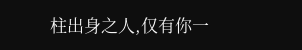柱出身之人,仅有你一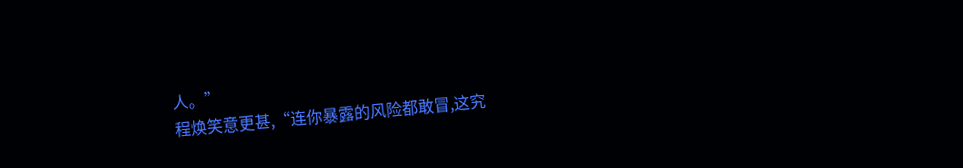人。”
程焕笑意更甚,“连你暴露的风险都敢冒,这究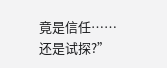竟是信任……还是试探?”